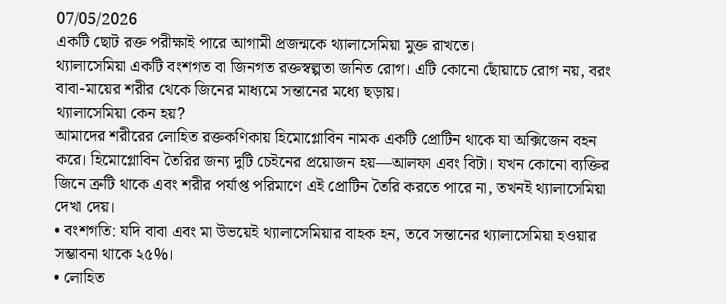07/05/2026
একটি ছোট রক্ত পরীক্ষাই পারে আগামী প্রজন্মকে থ্যালাসেমিয়া মুক্ত রাখতে।
থ্যালাসেমিয়া একটি বংশগত বা জিনগত রক্তস্বল্পতা জনিত রোগ। এটি কোনো ছোঁয়াচে রোগ নয়, বরং বাবা-মায়ের শরীর থেকে জিনের মাধ্যমে সন্তানের মধ্যে ছড়ায়।
থ্যালাসেমিয়া কেন হয়?
আমাদের শরীরের লোহিত রক্তকণিকায় হিমোগ্লোবিন নামক একটি প্রোটিন থাকে যা অক্সিজেন বহন করে। হিমোগ্লোবিন তৈরির জন্য দুটি চেইনের প্রয়োজন হয়—আলফা এবং বিটা। যখন কোনো ব্যক্তির জিনে ত্রুটি থাকে এবং শরীর পর্যাপ্ত পরিমাণে এই প্রোটিন তৈরি করতে পারে না, তখনই থ্যালাসেমিয়া দেখা দেয়।
• বংশগতি: যদি বাবা এবং মা উভয়েই থ্যালাসেমিয়ার বাহক হন, তবে সন্তানের থ্যালাসেমিয়া হওয়ার সম্ভাবনা থাকে ২৫%।
• লোহিত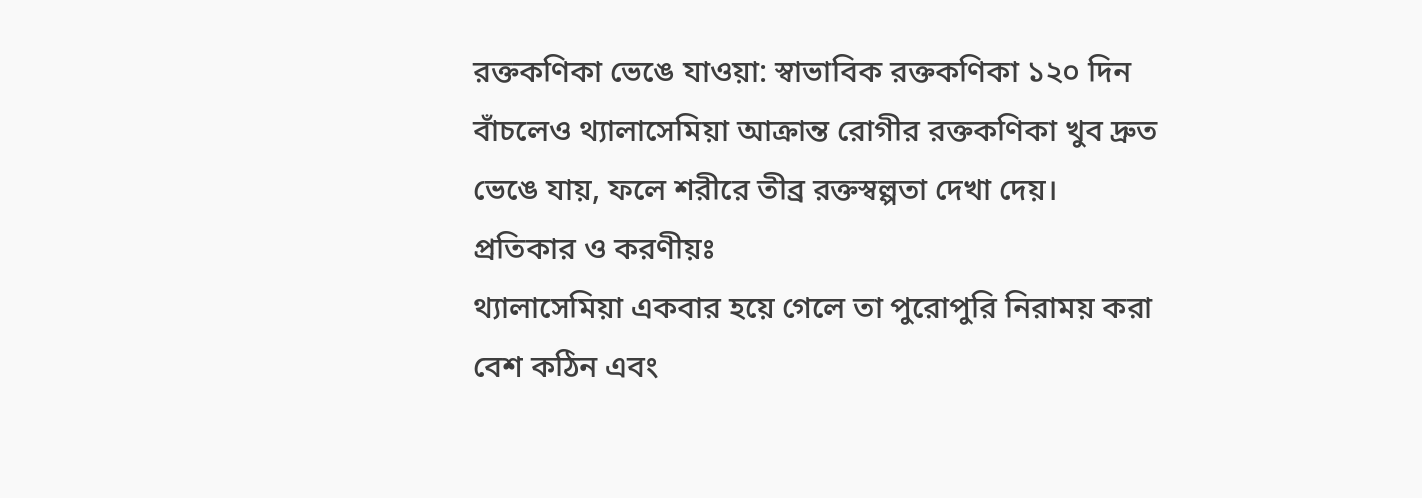রক্তকণিকা ভেঙে যাওয়া: স্বাভাবিক রক্তকণিকা ১২০ দিন বাঁচলেও থ্যালাসেমিয়া আক্রান্ত রোগীর রক্তকণিকা খুব দ্রুত ভেঙে যায়, ফলে শরীরে তীব্র রক্তস্বল্পতা দেখা দেয়।
প্রতিকার ও করণীয়ঃ
থ্যালাসেমিয়া একবার হয়ে গেলে তা পুরোপুরি নিরাময় করা বেশ কঠিন এবং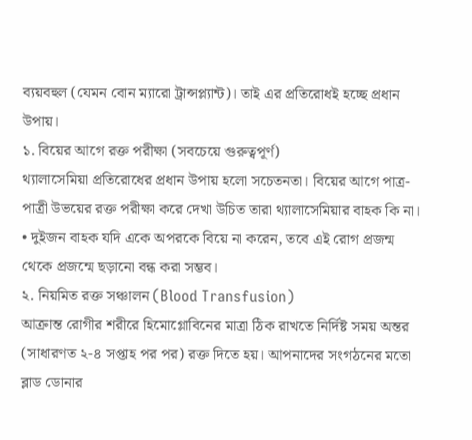ব্যয়বহুল (যেমন বোন ম্যারো ট্রান্সপ্ল্যান্ট)। তাই এর প্রতিরোধই হচ্ছে প্রধান উপায়।
১. বিয়ের আগে রক্ত পরীক্ষা (সবচেয়ে গুরুত্বপূর্ণ)
থ্যালাসেমিয়া প্রতিরোধের প্রধান উপায় হলো সচেতনতা। বিয়ের আগে পাত্র-পাত্রী উভয়ের রক্ত পরীক্ষা করে দেখা উচিত তারা থ্যালাসেমিয়ার বাহক কি না।
• দুইজন বাহক যদি একে অপরকে বিয়ে না করেন, তবে এই রোগ প্রজন্ম থেকে প্রজন্মে ছড়ানো বন্ধ করা সম্ভব।
২. নিয়মিত রক্ত সঞ্চালন (Blood Transfusion)
আক্রান্ত রোগীর শরীরে হিমোগ্লোবিনের মাত্রা ঠিক রাখতে নির্দিষ্ট সময় অন্তর (সাধারণত ২-৪ সপ্তাহ পর পর) রক্ত দিতে হয়। আপনাদের সংগঠনের মতো ব্লাড ডোনার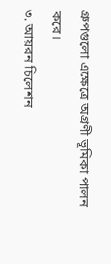গ্রুপগুলো এক্ষেত্রে অগ্রণী ভূমিকা পালন করে।
৩. আয়রন চিলেশন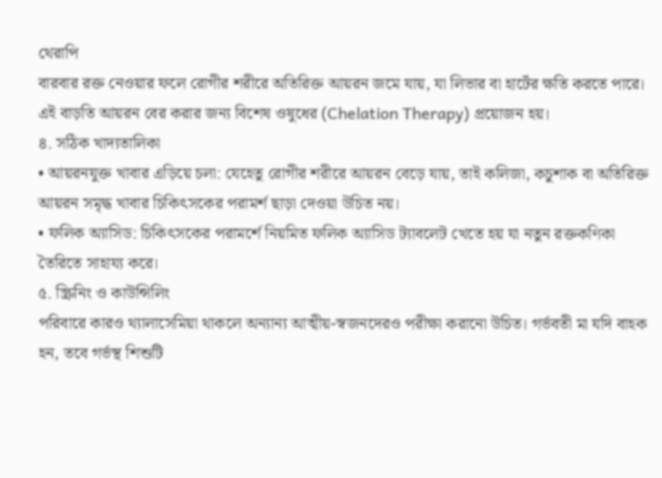থেরাপি
বারবার রক্ত নেওয়ার ফলে রোগীর শরীরে অতিরিক্ত আয়রন জমে যায়, যা লিভার বা হার্টের ক্ষতি করতে পারে। এই বাড়তি আয়রন বের করার জন্য বিশেষ ওষুধের (Chelation Therapy) প্রয়োজন হয়।
৪. সঠিক খাদ্যতালিকা
• আয়রনযুক্ত খাবার এড়িয়ে চলা: যেহেতু রোগীর শরীরে আয়রন বেড়ে যায়, তাই কলিজা, কচুশাক বা অতিরিক্ত আয়রন সমৃদ্ধ খাবার চিকিৎসকের পরামর্শ ছাড়া দেওয়া উচিত নয়।
• ফলিক অ্যাসিড: চিকিৎসকের পরামর্শে নিয়মিত ফলিক অ্যাসিড ট্যাবলেট খেতে হয় যা নতুন রক্তকণিকা তৈরিতে সাহায্য করে।
৫. স্ক্রিনিং ও কাউন্সিলিং
পরিবারে কারও থ্যালাসেমিয়া থাকলে অন্যান্য আত্মীয়-স্বজনদেরও পরীক্ষা করানো উচিত। গর্ভবতী মা যদি বাহক হন, তবে গর্ভস্থ শিশুটি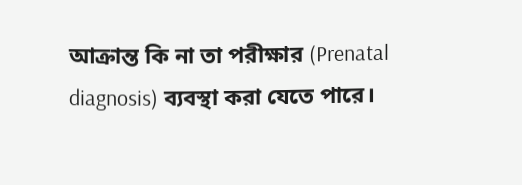আক্রান্ত কি না তা পরীক্ষার (Prenatal diagnosis) ব্যবস্থা করা যেতে পারে।